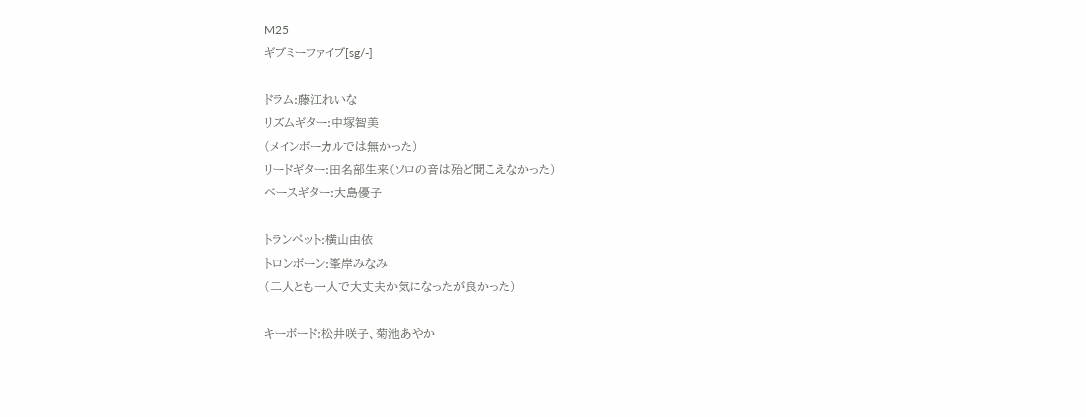M25
ギブミーファイブ[sg/-]

ドラム:藤江れいな
リズムギター:中塚智美
(メインボーカルでは無かった)
リードギター:田名部生来(ソロの音は殆ど聞こえなかった)
ベースギター:大島優子

トランペット:横山由依
トロンボーン:峯岸みなみ
(二人とも一人で大丈夫か気になったが良かった)

キーボード:松井咲子、菊池あやか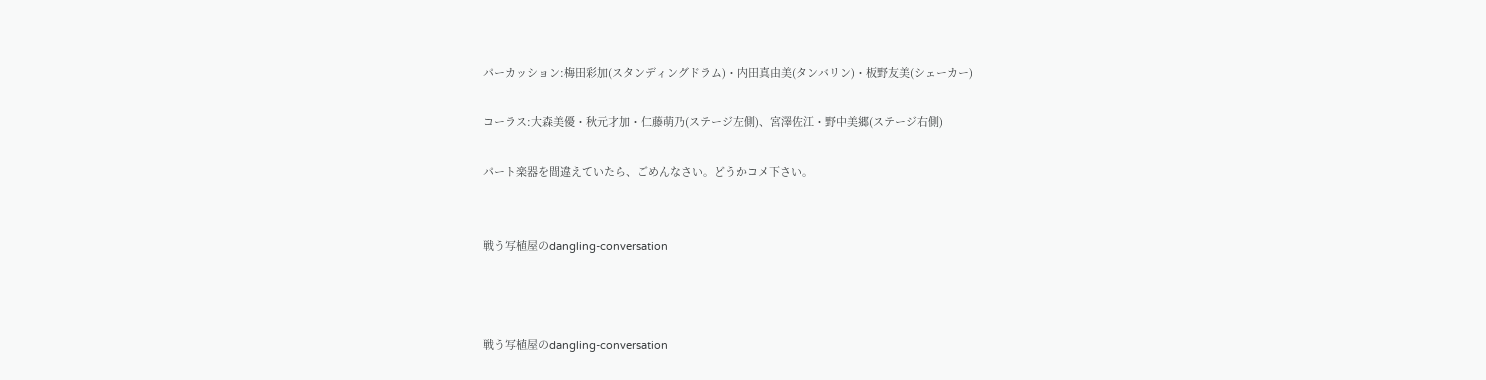パーカッション:梅田彩加(スタンディングドラム)・内田真由美(タンバリン)・板野友美(シェーカー)

コーラス:大森美優・秋元才加・仁藤萌乃(ステージ左側)、宮澤佐江・野中美郷(ステージ右側)

パート楽器を間違えていたら、ごめんなさい。どうかコメ下さい。


戦う写植屋のdangling-conversation



戦う写植屋のdangling-conversation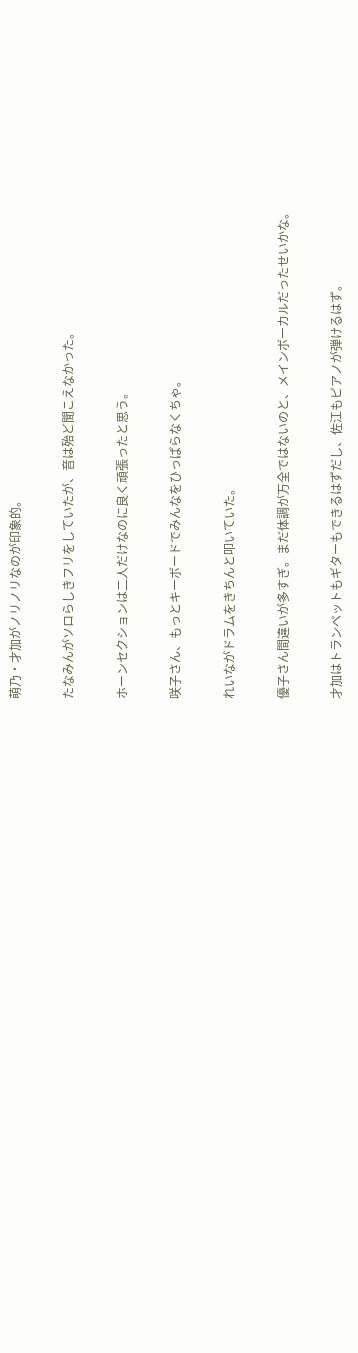萌乃・才加がノリノリなのが印象的。

たなみんがソロらしきフリをしていたが、音は殆ど聞こえなかった。

ホーンセクションは二人だけなのに良く頑張ったと思う。

咲子さん、もっとキーボードでみんなをひっぱらなくちゃ。

れいながドラムをきちんと叩いていた。

優子さん間違いが多すぎ。まだ体調が万全ではないのと、メインボーカルだったせいかな。

才加はトランペットもギターもできるはずだし、佐江もピアノが弾けるはず。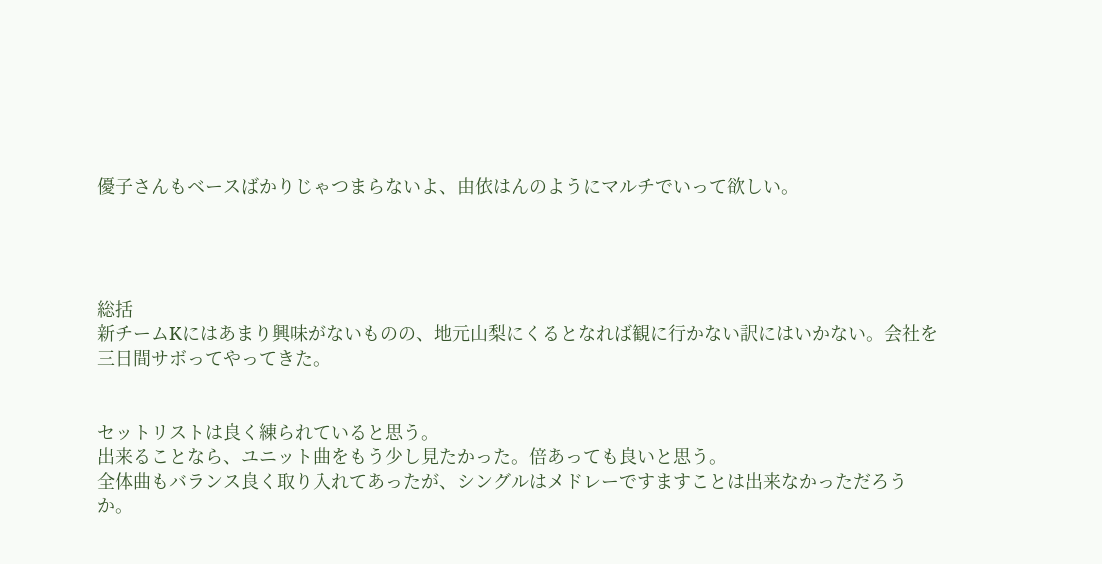優子さんもベースばかりじゃつまらないよ、由依はんのようにマルチでいって欲しい。




総括
新チームKにはあまり興味がないものの、地元山梨にくるとなれば観に行かない訳にはいかない。会社を三日間サボってやってきた。


セットリストは良く練られていると思う。
出来ることなら、ユニット曲をもう少し見たかった。倍あっても良いと思う。
全体曲もバランス良く取り入れてあったが、シングルはメドレーですますことは出来なかっただろうか。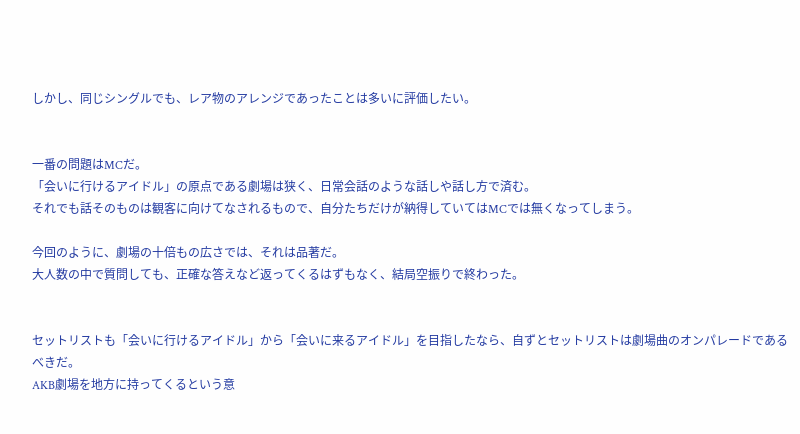しかし、同じシングルでも、レア物のアレンジであったことは多いに評価したい。


一番の問題はMCだ。
「会いに行けるアイドル」の原点である劇場は狭く、日常会話のような話しや話し方で済む。
それでも話そのものは観客に向けてなされるもので、自分たちだけが納得していてはMCでは無くなってしまう。

今回のように、劇場の十倍もの広さでは、それは品著だ。
大人数の中で質問しても、正確な答えなど返ってくるはずもなく、結局空振りで終わった。


セットリストも「会いに行けるアイドル」から「会いに来るアイドル」を目指したなら、自ずとセットリストは劇場曲のオンパレードであるべきだ。
AKB劇場を地方に持ってくるという意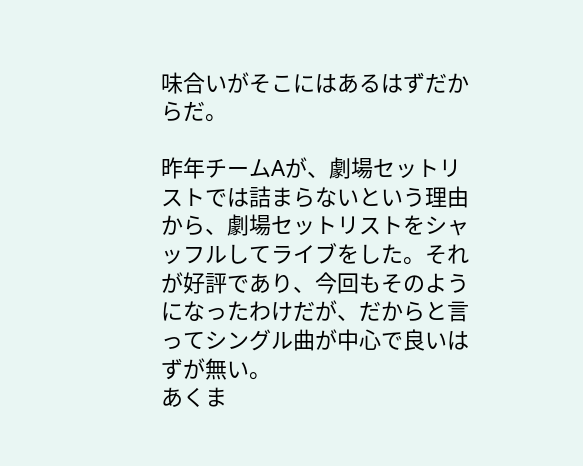味合いがそこにはあるはずだからだ。

昨年チームAが、劇場セットリストでは詰まらないという理由から、劇場セットリストをシャッフルしてライブをした。それが好評であり、今回もそのようになったわけだが、だからと言ってシングル曲が中心で良いはずが無い。
あくま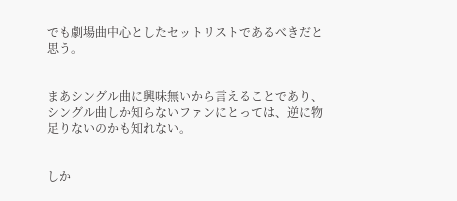でも劇場曲中心としたセットリストであるべきだと思う。


まあシングル曲に興味無いから言えることであり、シングル曲しか知らないファンにとっては、逆に物足りないのかも知れない。


しか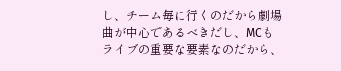し、チーム毎に行くのだから劇場曲が中心であるべきだし、MCもライブの重要な要素なのだから、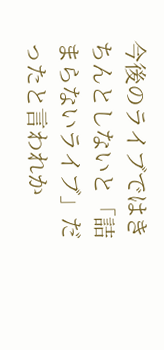今後のライブではきちんとしないと「詰まらないライブ」だったと言われか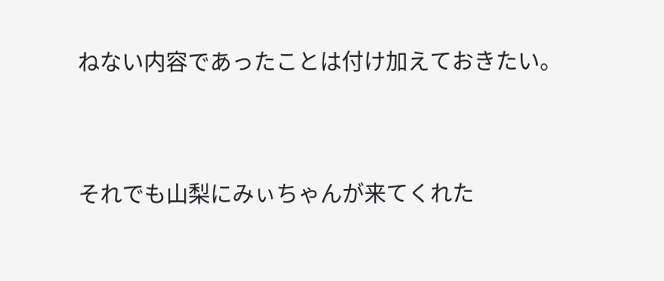ねない内容であったことは付け加えておきたい。


それでも山梨にみぃちゃんが来てくれた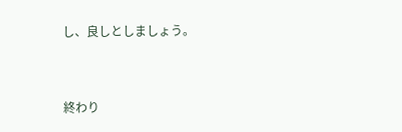し、良しとしましょう。


終わり